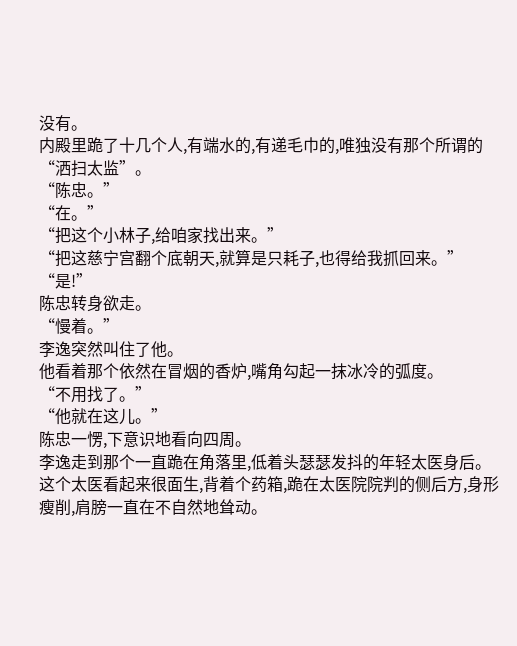没有。
内殿里跪了十几个人,有端水的,有递毛巾的,唯独没有那个所谓的“洒扫太监”。
“陈忠。”
“在。”
“把这个小林子,给咱家找出来。”
“把这慈宁宫翻个底朝天,就算是只耗子,也得给我抓回来。”
“是!”
陈忠转身欲走。
“慢着。”
李逸突然叫住了他。
他看着那个依然在冒烟的香炉,嘴角勾起一抹冰冷的弧度。
“不用找了。”
“他就在这儿。”
陈忠一愣,下意识地看向四周。
李逸走到那个一直跪在角落里,低着头瑟瑟发抖的年轻太医身后。
这个太医看起来很面生,背着个药箱,跪在太医院院判的侧后方,身形瘦削,肩膀一直在不自然地耸动。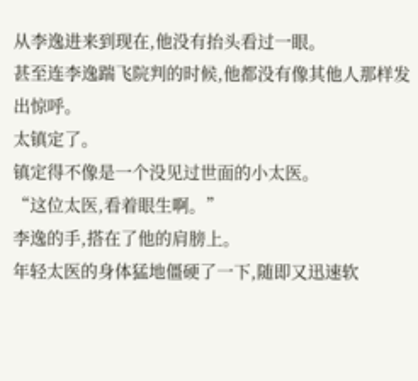从李逸进来到现在,他没有抬头看过一眼。
甚至连李逸踹飞院判的时候,他都没有像其他人那样发出惊呼。
太镇定了。
镇定得不像是一个没见过世面的小太医。
“这位太医,看着眼生啊。”
李逸的手,搭在了他的肩膀上。
年轻太医的身体猛地僵硬了一下,随即又迅速软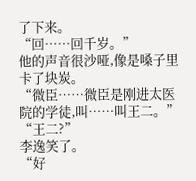了下来。
“回……回千岁。”
他的声音很沙哑,像是嗓子里卡了块炭。
“微臣……微臣是刚进太医院的学徒,叫……叫王二。”
“王二?”
李逸笑了。
“好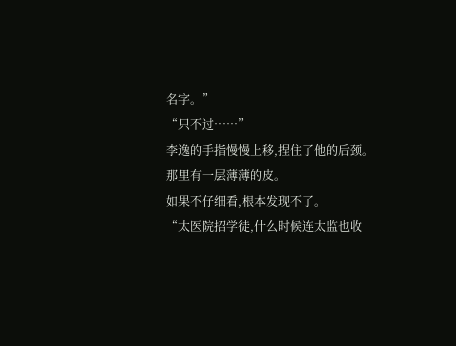名字。”
“只不过……”
李逸的手指慢慢上移,捏住了他的后颈。
那里有一层薄薄的皮。
如果不仔细看,根本发现不了。
“太医院招学徒,什么时候连太监也收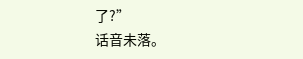了?”
话音未落。